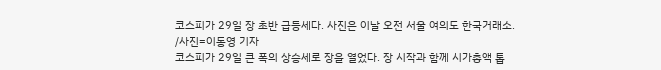코스피가 29일 장 초반 급등세다. 사진은 이날 오전 서울 여의도 한국거래소. /사진=이동영 기자
코스피가 29일 큰 폭의 상승세로 장을 열었다. 장 시작과 함께 시가총액 톱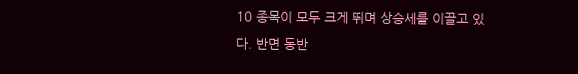10 종목이 모두 크게 뛰며 상승세를 이끌고 있다. 반면 동반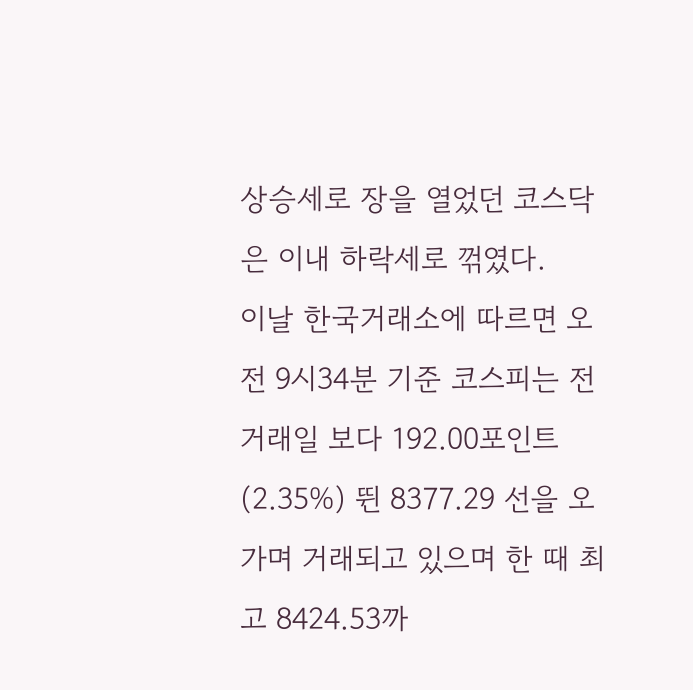상승세로 장을 열었던 코스닥은 이내 하락세로 꺾였다.
이날 한국거래소에 따르면 오전 9시34분 기준 코스피는 전 거래일 보다 192.00포인트(2.35%) 뛴 8377.29 선을 오가며 거래되고 있으며 한 때 최고 8424.53까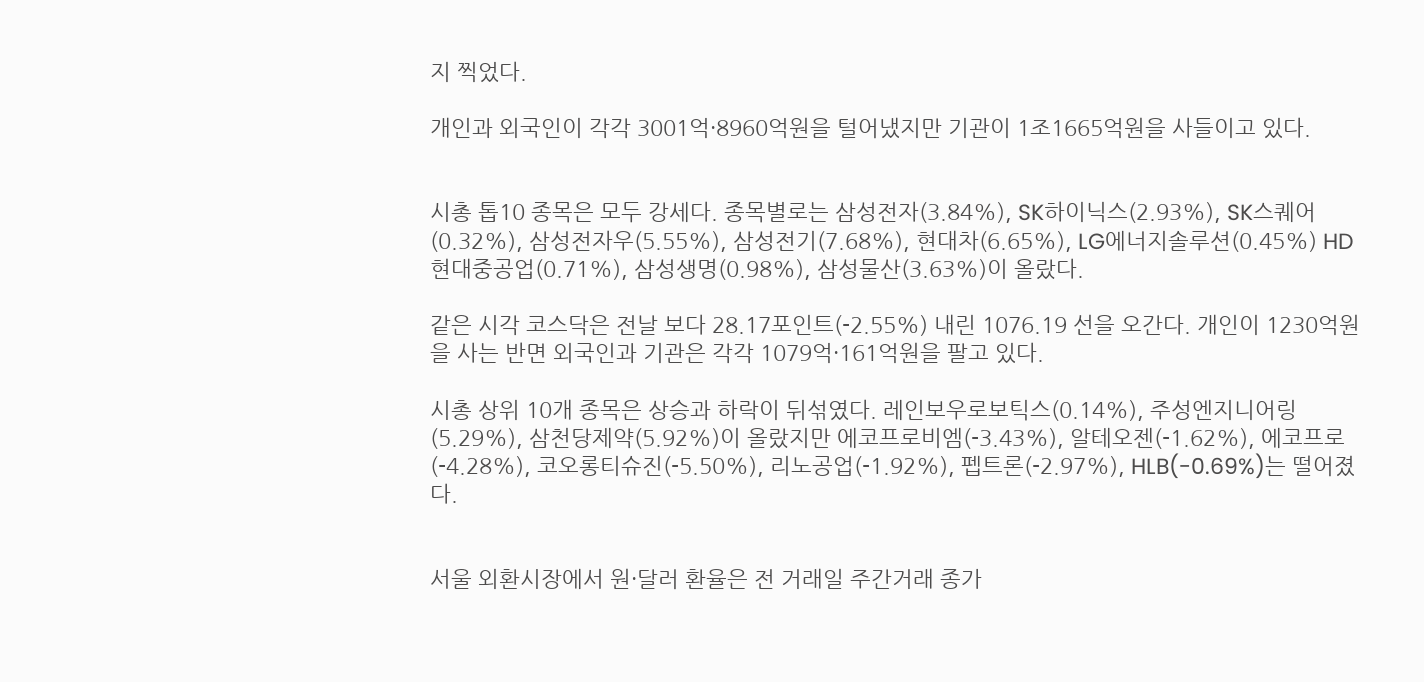지 찍었다.

개인과 외국인이 각각 3001억·8960억원을 털어냈지만 기관이 1조1665억원을 사들이고 있다.


시총 톱10 종목은 모두 강세다. 종목별로는 삼성전자(3.84%), SK하이닉스(2.93%), SK스퀘어(0.32%), 삼성전자우(5.55%), 삼성전기(7.68%), 현대차(6.65%), LG에너지솔루션(0.45%) HD현대중공업(0.71%), 삼성생명(0.98%), 삼성물산(3.63%)이 올랐다.

같은 시각 코스닥은 전날 보다 28.17포인트(-2.55%) 내린 1076.19 선을 오간다. 개인이 1230억원을 사는 반면 외국인과 기관은 각각 1079억·161억원을 팔고 있다.

시총 상위 10개 종목은 상승과 하락이 뒤섞였다. 레인보우로보틱스(0.14%), 주성엔지니어링(5.29%), 삼천당제약(5.92%)이 올랐지만 에코프로비엠(-3.43%), 알테오젠(-1.62%), 에코프로(-4.28%), 코오롱티슈진(-5.50%), 리노공업(-1.92%), 펩트론(-2.97%), HLB(-0.69%)는 떨어졌다.


서울 외환시장에서 원·달러 환율은 전 거래일 주간거래 종가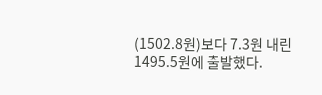(1502.8원)보다 7.3원 내린 1495.5원에 출발했다.